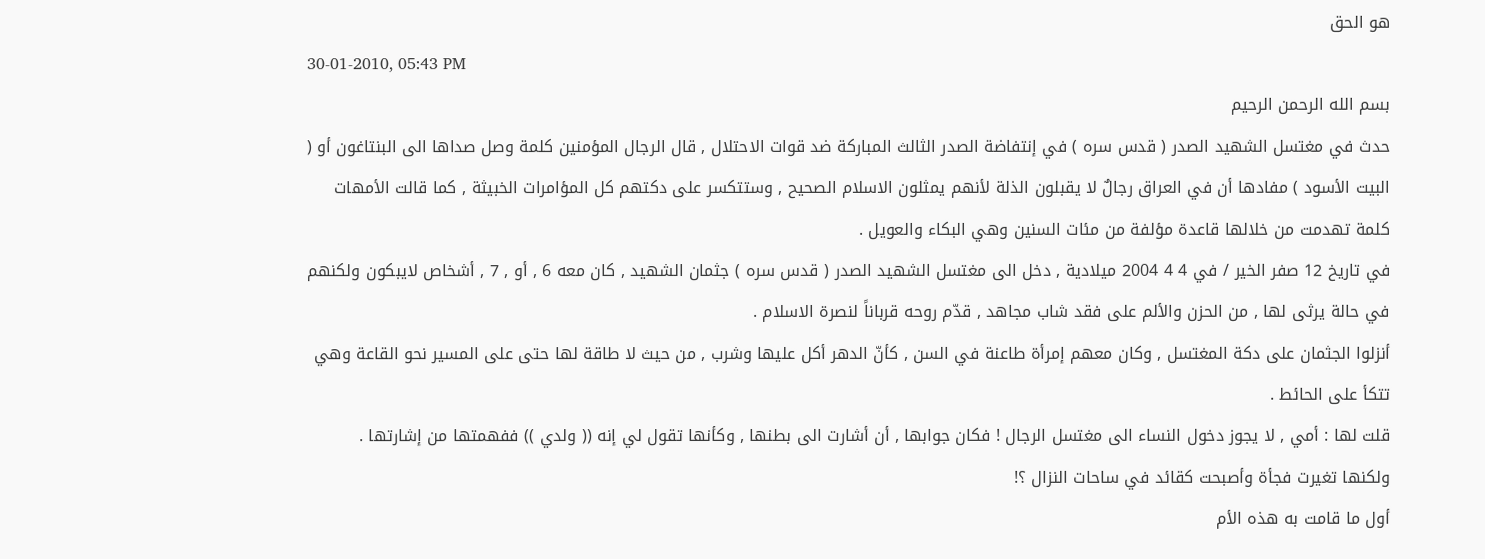هو الحق
30-01-2010, 05:43 PM
بسم الله الرحمن الرحيم
حدث في مغتسل الشهيد الصدر ( قدس سره ) في إنتفاضة الصدر الثالث المباركة ضد قوات الاحتلال , قال الرجال المؤمنين كلمة وصل صداها الى البنتاغون أو ( البيت الأسود ) مفادها أن في العراق رجالٌ لا يقبلون الذلة لأنهم يمثلون الاسلام الصحيح , وستتكسر على دكتهم كل المؤامرات الخبيثة , كما قالت الأمهات كلمة تهدمت من خلالها قاعدة مؤلفة من مئات السنين وهي البكاء والعويل .
في تاريخ 12 صفر الخير / في 4 4 2004 ميلادية , دخل الى مغتسل الشهيد الصدر ( قدس سره ) جثمان الشهيد , كان معه 6 , أو , 7 , أشخاص لايبكون ولكنهم في حالة يرثى لها , من الحزن والألم على فقد شاب مجاهد , قدّم روحه قرباناً لنصرة الاسلام .
أنزلوا الجثمان على دكة المغتسل , وكان معهم إمرأة طاعنة في السن , كأنّ الدهر أكل عليها وشرب , من حيث لا طاقة لها حتى على المسير نحو القاعة وهي تتكأ على الحائط .
قلت لها : أمي , لا يجوز دخول النساء الى مغتسل الرجال ! فكان جوابها , أن أشارت الى بطنها , وكأنها تقول لي إنه (( ولدي )) ففهمتها من إشارتها .
ولكنها تغيرت فجأة وأصبحت كقائد في ساحات النزال ؟!
أول ما قامت به هذه الأم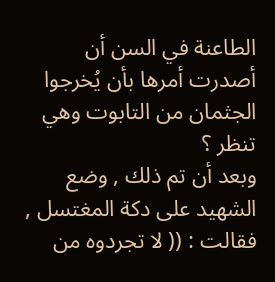الطاعنة في السن أن أصدرت أمرها بأن يُخرجوا الجثمان من التابوت وهي تنظر ؟
وبعد أن تم ذلك , وضع الشهيد على دكة المغتسل , فقالت : (( لا تجردوه من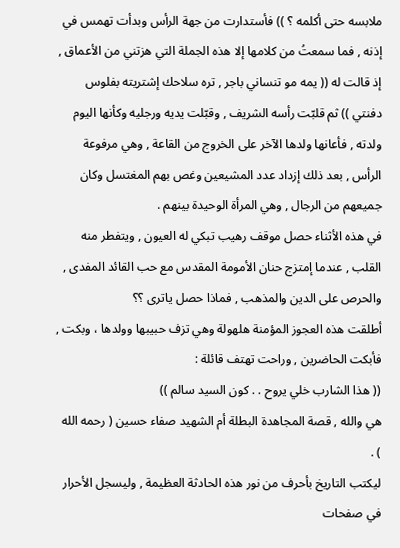ملابسه حتى أكلمه ؟ )) فأستدارت من جهة الرأس وبدأت تهمس في إذنه , فما سمعتُ من كلامها إلا هذه الجملة التي هزتني من الأعماق , إذ قالت له (( يمه مو تنساني باجر , تره سلاحك إشتريته بفلوس دفنتي )) ثم قلبّت رأسه الشريف , وقبّلت يديه ورجليه وكأنها اليوم ولدته , فأعانها ولدها الآخر على الخروج من القاعة , وهي مرفوعة الرأس , بعد ذلك إزداد عدد المشيعين وغص بهم المغتسل وكان جميعهم من الرجال , وهي المرأة الوحيدة بينهم .
في هذه الأثناء حصل موقف رهيب تبكي له العيون , ويتفطر منه القلب , عندما إمتزج حنان الأمومة المقدس مع حب القائد المفدى , والحرص على الدين والمذهب , فماذا حصل ياترى ؟؟
أطلقت هذه العجوز المؤمنة هلهولة وهي تزف حبيبها وولدها ، وبكت , فأبكت الحاضرين , وراحت تهتف قائلة :
(( هذا الشارب خلي يروح . . كون السيد سالم ))
هي والله , قصة المجاهدة البطلة أم الشهيد صفاء حسين ( رحمه الله ) .
ليكتب التاريخ بأحرف من نور هذه الحادثة العظيمة , وليسجل الأحرار في صفحات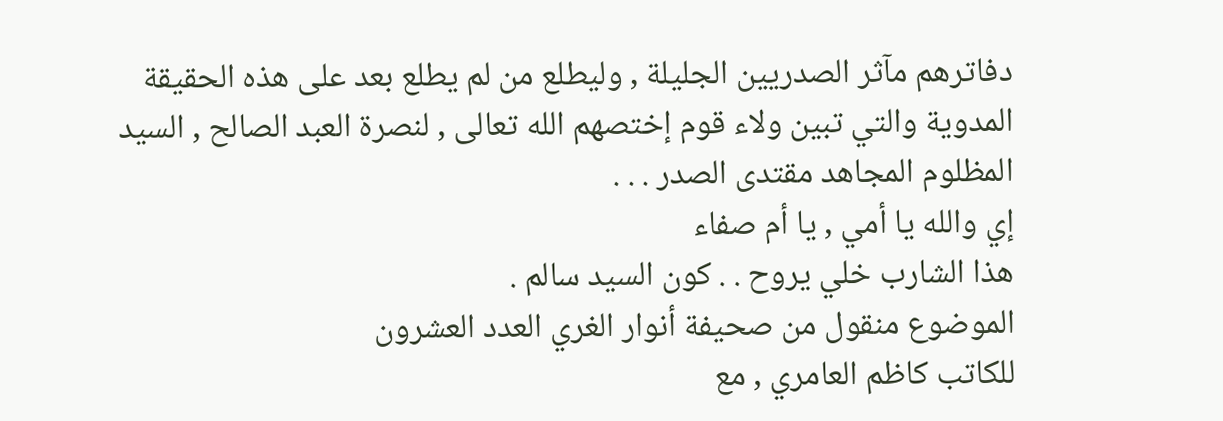دفاترهم مآثر الصدريين الجليلة , وليطلع من لم يطلع بعد على هذه الحقيقة المدوية والتي تبين ولاء قوم إختصهم الله تعالى , لنصرة العبد الصالح , السيد المظلوم المجاهد مقتدى الصدر . . .
إي والله يا أمي , يا أم صفاء
هذا الشارب خلي يروح . . كون السيد سالم .
الموضوع منقول من صحيفة أنوار الغري العدد العشرون
للكاتب كاظم العامري , مع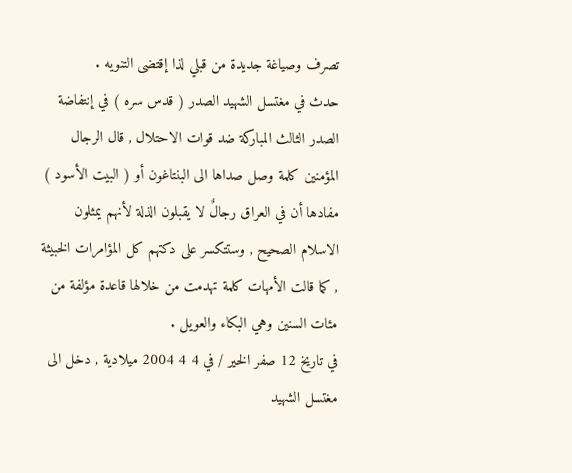تصرف وصياغة جديدة من قبلي لذا إقتضى التنويه .
حدث في مغتسل الشهيد الصدر ( قدس سره ) في إنتفاضة الصدر الثالث المباركة ضد قوات الاحتلال , قال الرجال المؤمنين كلمة وصل صداها الى البنتاغون أو ( البيت الأسود ) مفادها أن في العراق رجالٌ لا يقبلون الذلة لأنهم يمثلون الاسلام الصحيح , وستتكسر على دكتهم كل المؤامرات الخبيثة , كما قالت الأمهات كلمة تهدمت من خلالها قاعدة مؤلفة من مئات السنين وهي البكاء والعويل .
في تاريخ 12 صفر الخير / في 4 4 2004 ميلادية , دخل الى مغتسل الشهيد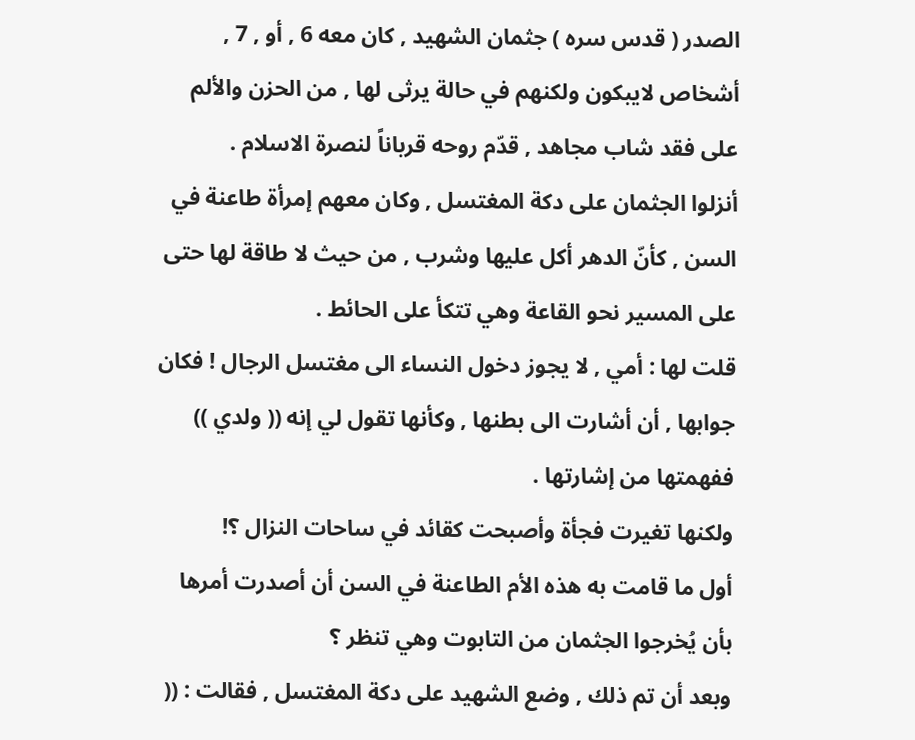الصدر ( قدس سره ) جثمان الشهيد , كان معه 6 , أو , 7 , أشخاص لايبكون ولكنهم في حالة يرثى لها , من الحزن والألم على فقد شاب مجاهد , قدّم روحه قرباناً لنصرة الاسلام .
أنزلوا الجثمان على دكة المغتسل , وكان معهم إمرأة طاعنة في السن , كأنّ الدهر أكل عليها وشرب , من حيث لا طاقة لها حتى على المسير نحو القاعة وهي تتكأ على الحائط .
قلت لها : أمي , لا يجوز دخول النساء الى مغتسل الرجال ! فكان جوابها , أن أشارت الى بطنها , وكأنها تقول لي إنه (( ولدي )) ففهمتها من إشارتها .
ولكنها تغيرت فجأة وأصبحت كقائد في ساحات النزال ؟!
أول ما قامت به هذه الأم الطاعنة في السن أن أصدرت أمرها بأن يُخرجوا الجثمان من التابوت وهي تنظر ؟
وبعد أن تم ذلك , وضع الشهيد على دكة المغتسل , فقالت : ((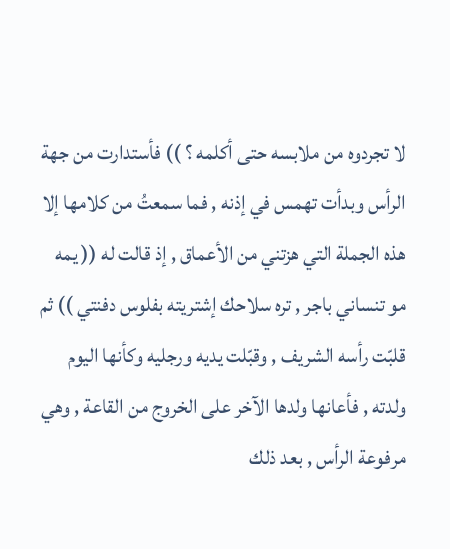لا تجردوه من ملابسه حتى أكلمه ؟ )) فأستدارت من جهة الرأس وبدأت تهمس في إذنه , فما سمعتُ من كلامها إلا هذه الجملة التي هزتني من الأعماق , إذ قالت له (( يمه مو تنساني باجر , تره سلاحك إشتريته بفلوس دفنتي )) ثم قلبّت رأسه الشريف , وقبّلت يديه ورجليه وكأنها اليوم ولدته , فأعانها ولدها الآخر على الخروج من القاعة , وهي مرفوعة الرأس , بعد ذلك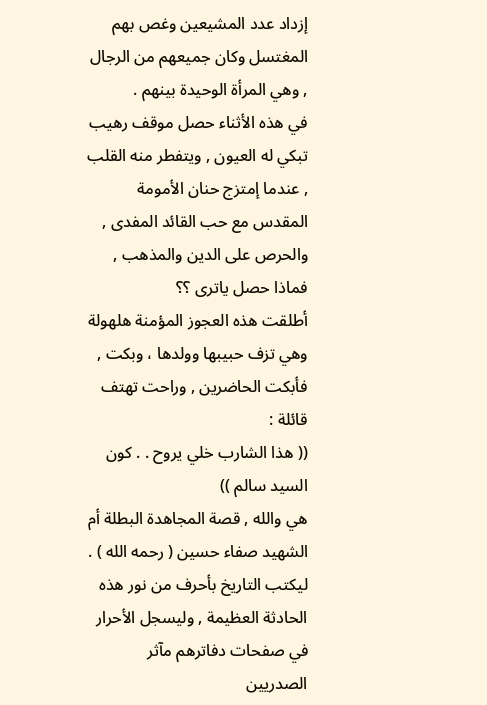إزداد عدد المشيعين وغص بهم المغتسل وكان جميعهم من الرجال , وهي المرأة الوحيدة بينهم .
في هذه الأثناء حصل موقف رهيب تبكي له العيون , ويتفطر منه القلب , عندما إمتزج حنان الأمومة المقدس مع حب القائد المفدى , والحرص على الدين والمذهب , فماذا حصل ياترى ؟؟
أطلقت هذه العجوز المؤمنة هلهولة وهي تزف حبيبها وولدها ، وبكت , فأبكت الحاضرين , وراحت تهتف قائلة :
(( هذا الشارب خلي يروح . . كون السيد سالم ))
هي والله , قصة المجاهدة البطلة أم الشهيد صفاء حسين ( رحمه الله ) .
ليكتب التاريخ بأحرف من نور هذه الحادثة العظيمة , وليسجل الأحرار في صفحات دفاترهم مآثر الصدريين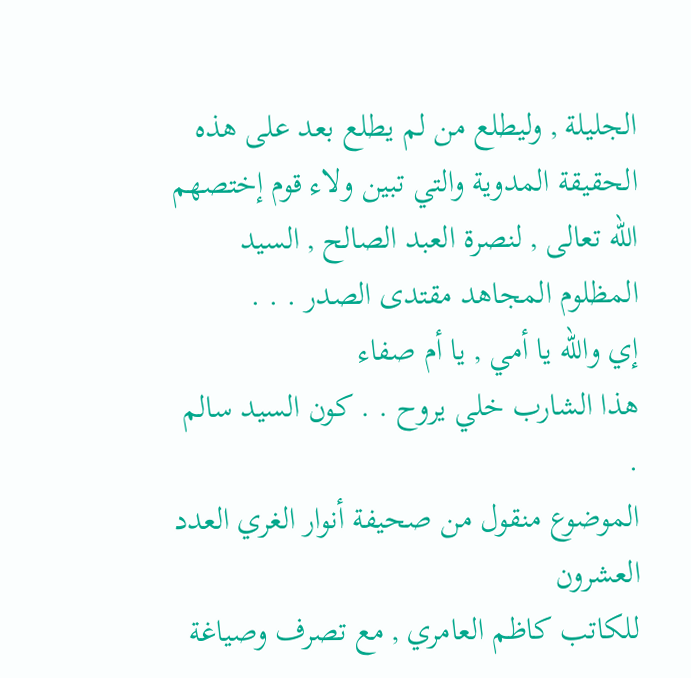الجليلة , وليطلع من لم يطلع بعد على هذه الحقيقة المدوية والتي تبين ولاء قوم إختصهم الله تعالى , لنصرة العبد الصالح , السيد المظلوم المجاهد مقتدى الصدر . . .
إي والله يا أمي , يا أم صفاء
هذا الشارب خلي يروح . . كون السيد سالم .
الموضوع منقول من صحيفة أنوار الغري العدد العشرون
للكاتب كاظم العامري , مع تصرف وصياغة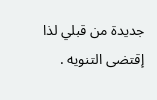جديدة من قبلي لذا إقتضى التنويه .